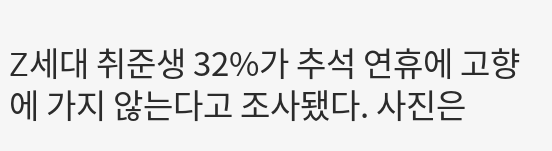Z세대 취준생 32%가 추석 연휴에 고향에 가지 않는다고 조사됐다. 사진은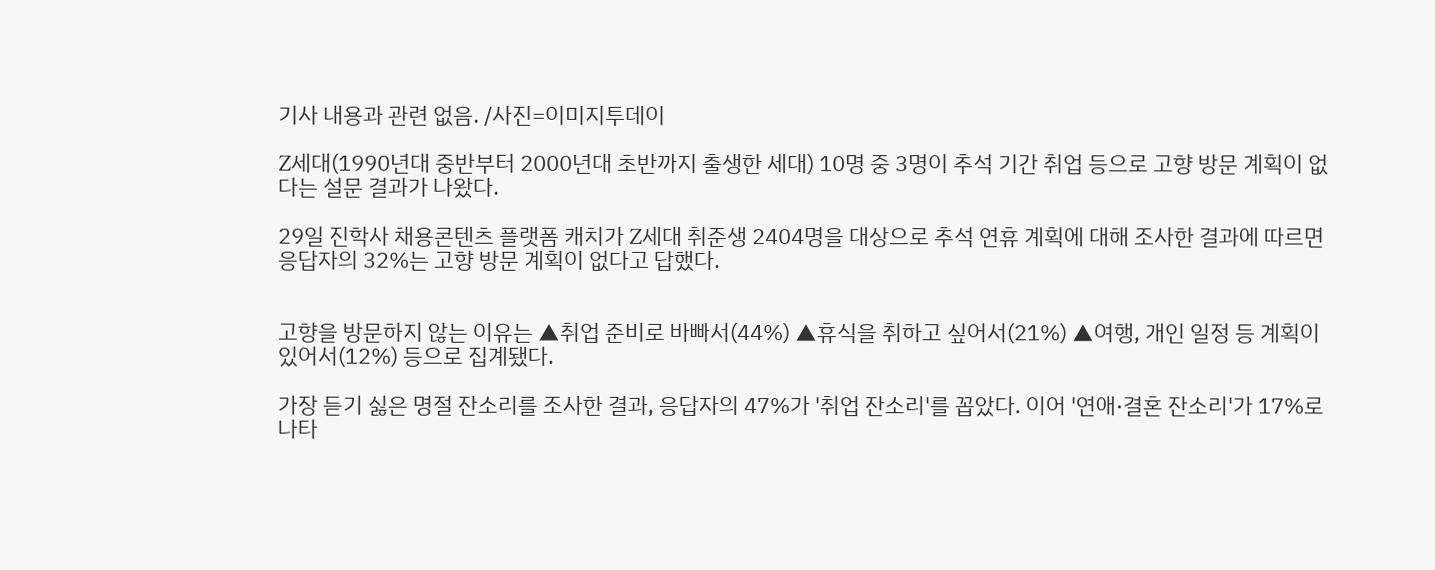기사 내용과 관련 없음. /사진=이미지투데이

Z세대(1990년대 중반부터 2000년대 초반까지 출생한 세대) 10명 중 3명이 추석 기간 취업 등으로 고향 방문 계획이 없다는 설문 결과가 나왔다.

29일 진학사 채용콘텐츠 플랫폼 캐치가 Z세대 취준생 2404명을 대상으로 추석 연휴 계획에 대해 조사한 결과에 따르면 응답자의 32%는 고향 방문 계획이 없다고 답했다.


고향을 방문하지 않는 이유는 ▲취업 준비로 바빠서(44%) ▲휴식을 취하고 싶어서(21%) ▲여행, 개인 일정 등 계획이 있어서(12%) 등으로 집계됐다.

가장 듣기 싫은 명절 잔소리를 조사한 결과, 응답자의 47%가 '취업 잔소리'를 꼽았다. 이어 '연애·결혼 잔소리'가 17%로 나타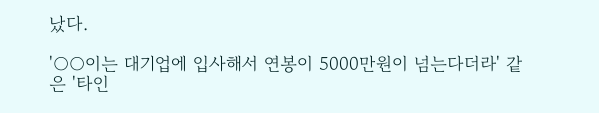났다.

'○○이는 대기업에 입사해서 연봉이 5000만원이 넘는다더라' 같은 '타인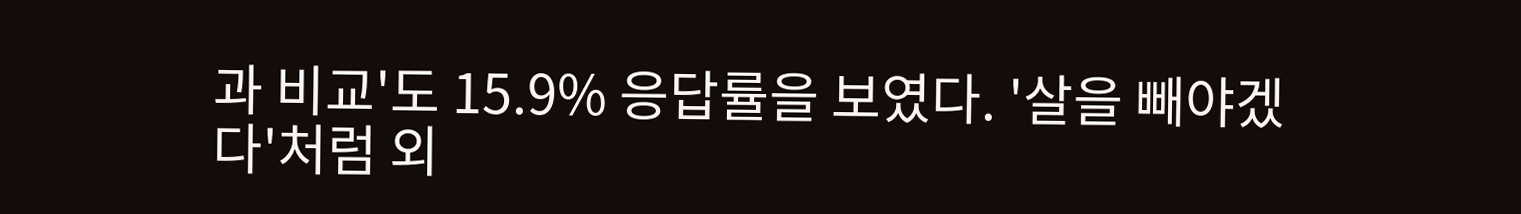과 비교'도 15.9% 응답률을 보였다. '살을 빼야겠다'처럼 외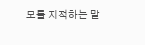모를 지적하는 말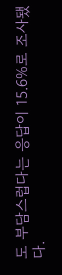도 부담스럽다는 응답이 15.6%로 조사됐다.